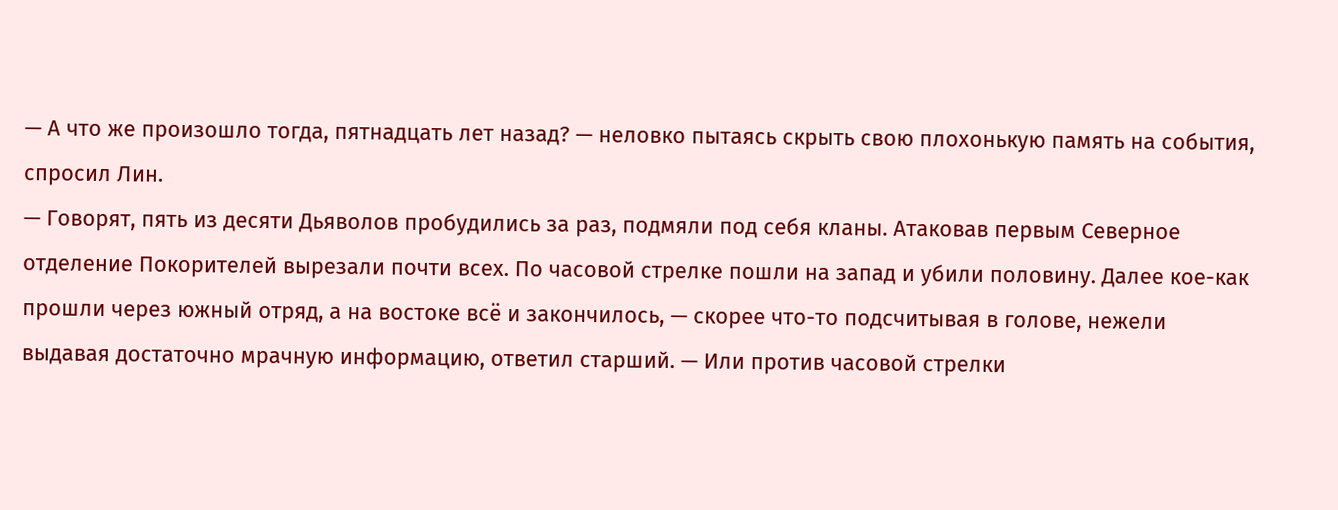— А что же произошло тогда, пятнадцать лет назад? — неловко пытаясь скрыть свою плохонькую память на события, спросил Лин.
— Говорят, пять из десяти Дьяволов пробудились за раз, подмяли под себя кланы. Атаковав первым Северное отделение Покорителей вырезали почти всех. По часовой стрелке пошли на запад и убили половину. Далее кое-как прошли через южный отряд, а на востоке всё и закончилось, — скорее что-то подсчитывая в голове, нежели выдавая достаточно мрачную информацию, ответил старший. — Или против часовой стрелки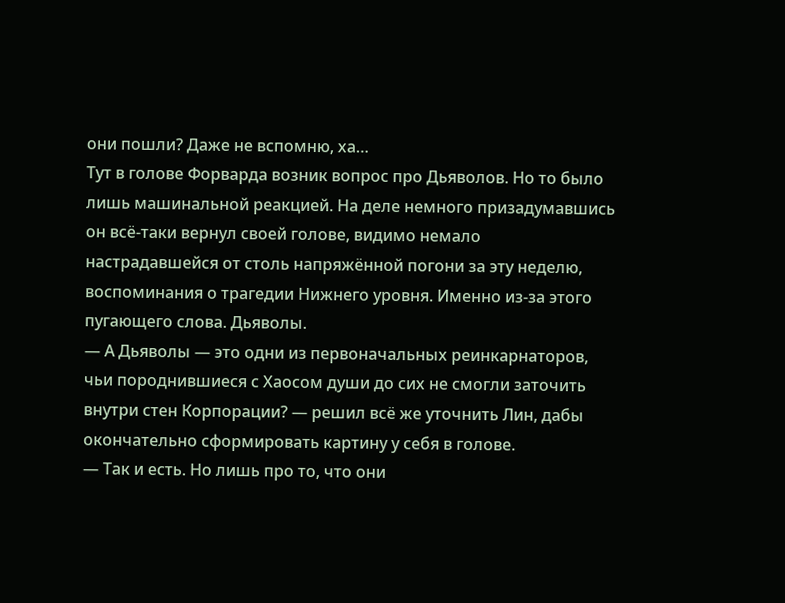они пошли? Даже не вспомню, ха…
Тут в голове Форварда возник вопрос про Дьяволов. Но то было лишь машинальной реакцией. На деле немного призадумавшись он всё-таки вернул своей голове, видимо немало настрадавшейся от столь напряжённой погони за эту неделю, воспоминания о трагедии Нижнего уровня. Именно из-за этого пугающего слова. Дьяволы.
— А Дьяволы — это одни из первоначальных реинкарнаторов, чьи породнившиеся с Хаосом души до сих не смогли заточить внутри стен Корпорации? — решил всё же уточнить Лин, дабы окончательно сформировать картину у себя в голове.
— Так и есть. Но лишь про то, что они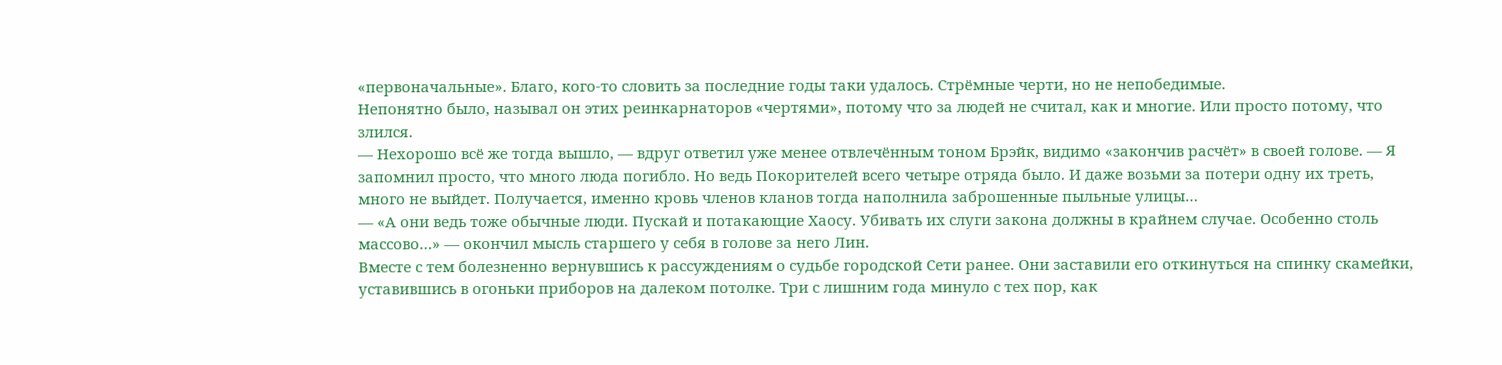«первоначальные». Благо, кого-то словить за последние годы таки удалось. Стрёмные черти, но не непобедимые.
Непонятно было, называл он этих реинкарнаторов «чертями», потому что за людей не считал, как и многие. Или просто потому, что злился.
— Нехорошо всё же тогда вышло, — вдруг ответил уже менее отвлечённым тоном Брэйк, видимо «закончив расчёт» в своей голове. — Я запомнил просто, что много люда погибло. Но ведь Покорителей всего четыре отряда было. И даже возьми за потери одну их треть, много не выйдет. Получается, именно кровь членов кланов тогда наполнила заброшенные пыльные улицы…
— «А они ведь тоже обычные люди. Пускай и потакающие Хаосу. Убивать их слуги закона должны в крайнем случае. Особенно столь массово…» — окончил мысль старшего у себя в голове за него Лин.
Вместе с тем болезненно вернувшись к рассуждениям о судьбе городской Сети ранее. Они заставили его откинуться на спинку скамейки, уставившись в огоньки приборов на далеком потолке. Три с лишним года минуло с тех пор, как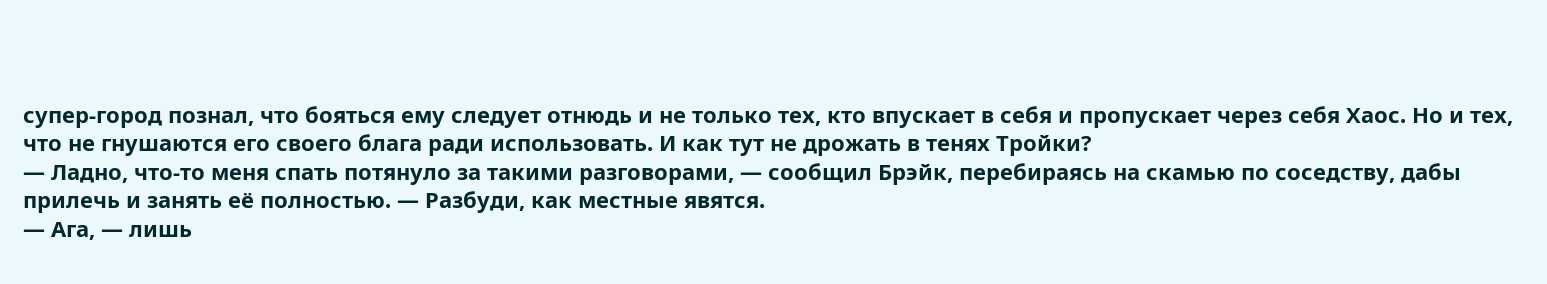супер-город познал, что бояться ему следует отнюдь и не только тех, кто впускает в себя и пропускает через себя Хаос. Но и тех, что не гнушаются его своего блага ради использовать. И как тут не дрожать в тенях Тройки?
— Ладно, что-то меня спать потянуло за такими разговорами, — сообщил Брэйк, перебираясь на скамью по соседству, дабы прилечь и занять её полностью. — Разбуди, как местные явятся.
— Ага, — лишь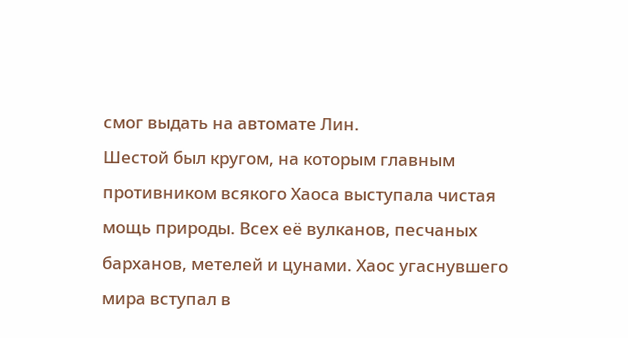смог выдать на автомате Лин.
Шестой был кругом, на которым главным противником всякого Хаоса выступала чистая мощь природы. Всех её вулканов, песчаных барханов, метелей и цунами. Хаос угаснувшего мира вступал в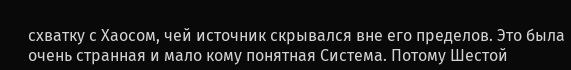схватку с Хаосом, чей источник скрывался вне его пределов. Это была очень странная и мало кому понятная Система. Потому Шестой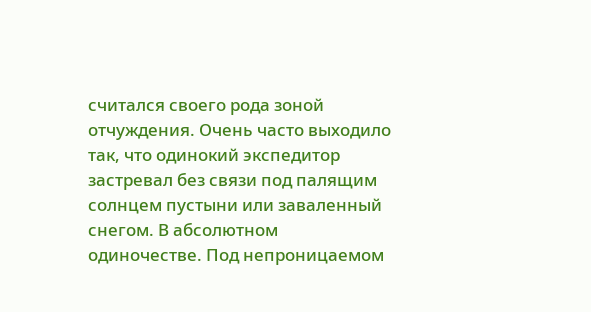считался своего рода зоной отчуждения. Очень часто выходило так, что одинокий экспедитор застревал без связи под палящим солнцем пустыни или заваленный снегом. В абсолютном одиночестве. Под непроницаемом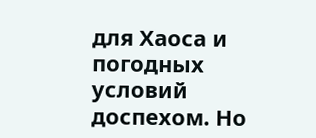для Хаоса и погодных условий доспехом. Но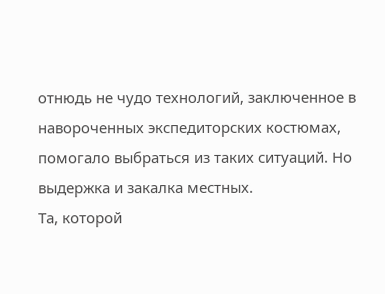отнюдь не чудо технологий, заключенное в навороченных экспедиторских костюмах, помогало выбраться из таких ситуаций. Но выдержка и закалка местных.
Та, которой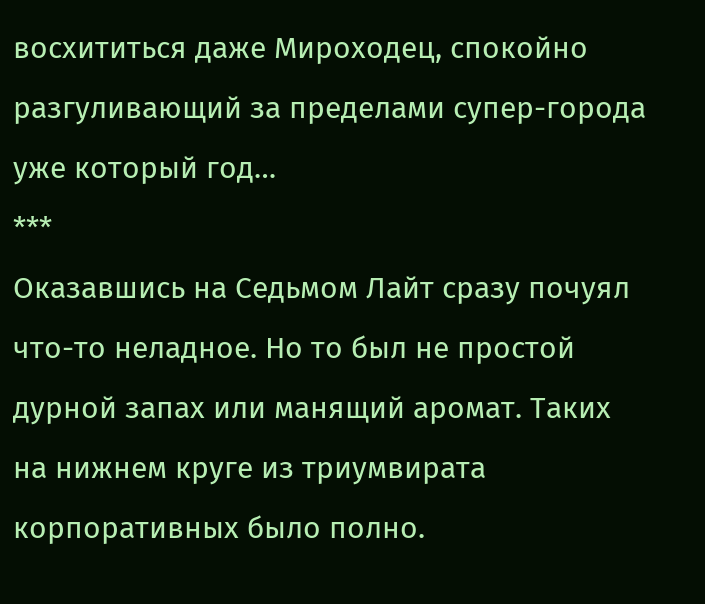восхититься даже Мироходец, спокойно разгуливающий за пределами супер-города уже который год…
***
Оказавшись на Седьмом Лайт сразу почуял что-то неладное. Но то был не простой дурной запах или манящий аромат. Таких на нижнем круге из триумвирата корпоративных было полно.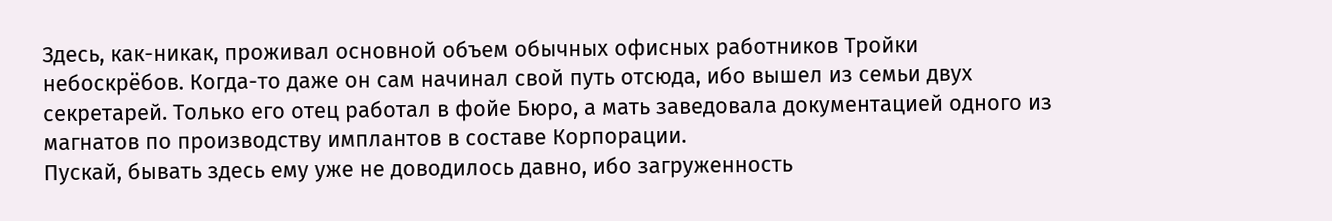Здесь, как-никак, проживал основной объем обычных офисных работников Тройки небоскрёбов. Когда-то даже он сам начинал свой путь отсюда, ибо вышел из семьи двух секретарей. Только его отец работал в фойе Бюро, а мать заведовала документацией одного из магнатов по производству имплантов в составе Корпорации.
Пускай, бывать здесь ему уже не доводилось давно, ибо загруженность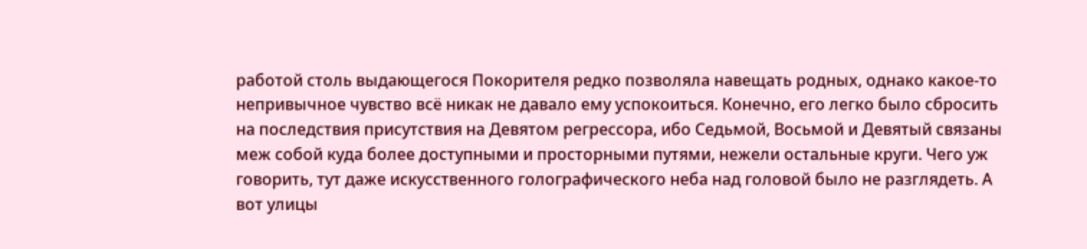работой столь выдающегося Покорителя редко позволяла навещать родных, однако какое-то непривычное чувство всё никак не давало ему успокоиться. Конечно, его легко было сбросить на последствия присутствия на Девятом регрессора, ибо Седьмой, Восьмой и Девятый связаны меж собой куда более доступными и просторными путями, нежели остальные круги. Чего уж говорить, тут даже искусственного голографического неба над головой было не разглядеть. А вот улицы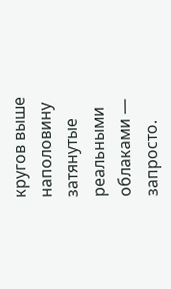кругов выше наполовину затянутые реальными облаками — запросто.